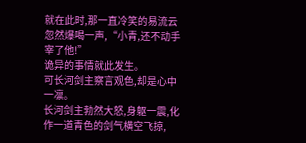就在此时,那一直冷笑的易流云忽然爆喝一声,“小青,还不动手宰了他!”
诡异的事情就此发生。
可长河剑主察言观色,却是心中一凛。
长河剑主勃然大怒,身躯一震,化作一道青色的剑气横空飞掠,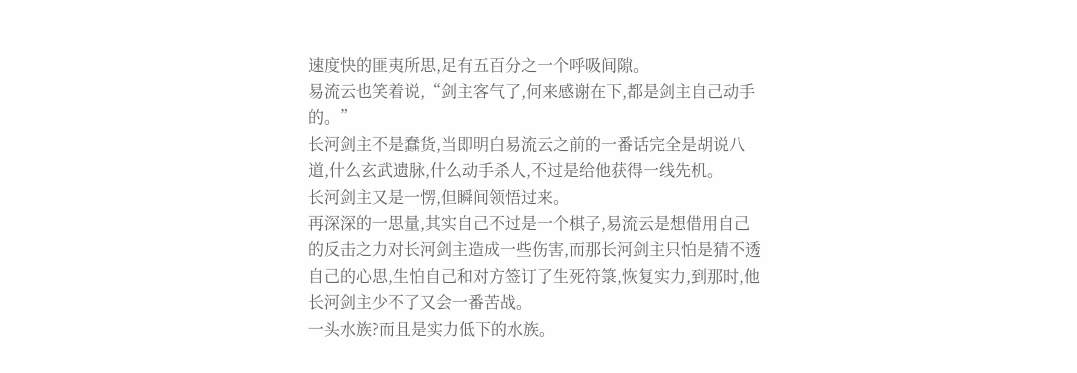速度快的匪夷所思,足有五百分之一个呼吸间隙。
易流云也笑着说,“剑主客气了,何来感谢在下,都是剑主自己动手的。”
长河剑主不是蠢货,当即明白易流云之前的一番话完全是胡说八道,什么玄武遗脉,什么动手杀人,不过是给他获得一线先机。
长河剑主又是一愣,但瞬间领悟过来。
再深深的一思量,其实自己不过是一个棋子,易流云是想借用自己的反击之力对长河剑主造成一些伤害,而那长河剑主只怕是猜不透自己的心思,生怕自己和对方签订了生死符箓,恢复实力,到那时,他长河剑主少不了又会一番苦战。
一头水族?而且是实力低下的水族。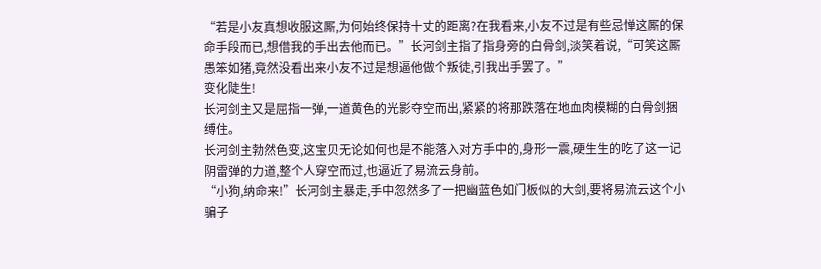“若是小友真想收服这厮,为何始终保持十丈的距离?在我看来,小友不过是有些忌惮这厮的保命手段而已,想借我的手出去他而已。”长河剑主指了指身旁的白骨剑,淡笑着说,“可笑这厮愚笨如猪,竟然没看出来小友不过是想逼他做个叛徒,引我出手罢了。”
变化陡生!
长河剑主又是屈指一弹,一道黄色的光影夺空而出,紧紧的将那跌落在地血肉模糊的白骨剑捆缚住。
长河剑主勃然色变,这宝贝无论如何也是不能落入对方手中的,身形一震,硬生生的吃了这一记阴雷弹的力道,整个人穿空而过,也逼近了易流云身前。
“小狗,纳命来!”长河剑主暴走,手中忽然多了一把幽蓝色如门板似的大剑,要将易流云这个小骗子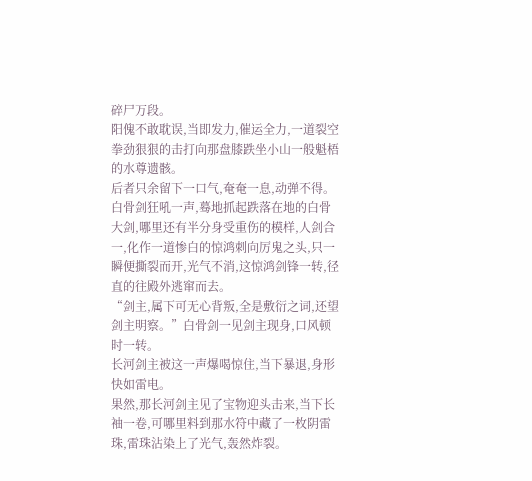碎尸万段。
阳傀不敢耽误,当即发力,催运全力,一道裂空拳劲狠狠的击打向那盘膝跌坐小山一般魁梧的水尊遗骸。
后者只余留下一口气,奄奄一息,动弹不得。
白骨剑狂吼一声,蓦地抓起跌落在地的白骨大剑,哪里还有半分身受重伤的模样,人剑合一,化作一道惨白的惊鸿刺向厉鬼之头,只一瞬便撕裂而开,光气不消,这惊鸿剑锋一转,径直的往殿外逃窜而去。
“剑主,属下可无心背叛,全是敷衍之词,还望剑主明察。”白骨剑一见剑主现身,口风顿时一转。
长河剑主被这一声爆喝惊住,当下暴退,身形快如雷电。
果然,那长河剑主见了宝物迎头击来,当下长袖一卷,可哪里料到那水符中藏了一枚阴雷珠,雷珠沾染上了光气,轰然炸裂。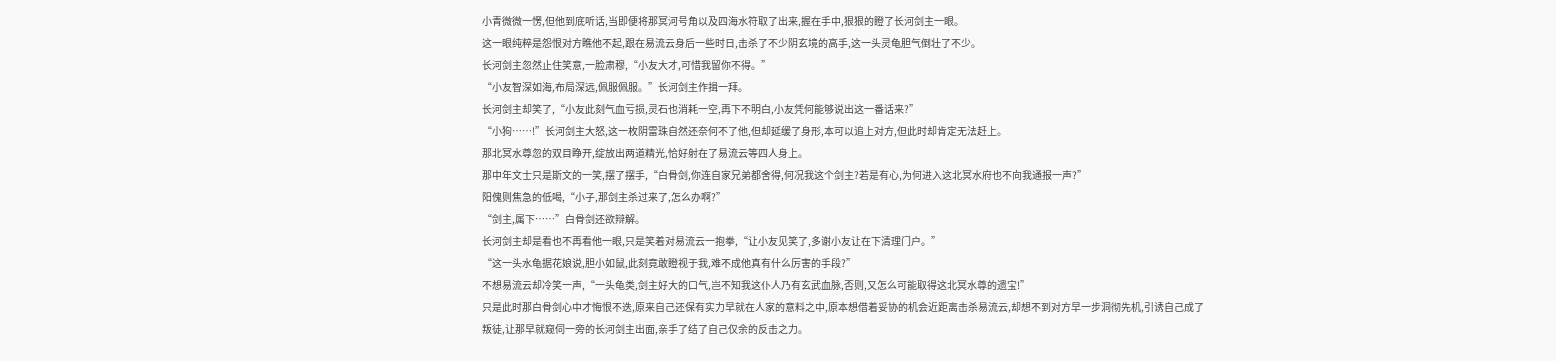小青微微一愣,但他到底听话,当即便将那冥河号角以及四海水符取了出来,握在手中,狠狠的瞪了长河剑主一眼。
这一眼纯粹是怨恨对方瞧他不起,跟在易流云身后一些时日,击杀了不少阴玄境的高手,这一头灵龟胆气倒壮了不少。
长河剑主忽然止住笑意,一脸肃穆,“小友大才,可惜我留你不得。”
“小友智深如海,布局深远,佩服佩服。”长河剑主作揖一拜。
长河剑主却笑了,“小友此刻气血亏损,灵石也消耗一空,再下不明白,小友凭何能够说出这一番话来?”
“小狗……!”长河剑主大怒,这一枚阴雷珠自然还奈何不了他,但却延缓了身形,本可以追上对方,但此时却肯定无法赶上。
那北冥水尊忽的双目睁开,绽放出两道精光,恰好射在了易流云等四人身上。
那中年文士只是斯文的一笑,摆了摆手,“白骨剑,你连自家兄弟都舍得,何况我这个剑主?若是有心,为何进入这北冥水府也不向我通报一声?”
阳傀则焦急的低喝,“小子,那剑主杀过来了,怎么办啊?”
“剑主,属下……”白骨剑还欲辩解。
长河剑主却是看也不再看他一眼,只是笑着对易流云一抱拳,“让小友见笑了,多谢小友让在下清理门户。”
“这一头水龟据花娘说,胆小如鼠,此刻竟敢瞪视于我,难不成他真有什么厉害的手段?”
不想易流云却冷笑一声,“一头龟类,剑主好大的口气,岂不知我这仆人乃有玄武血脉,否则,又怎么可能取得这北冥水尊的遗宝!”
只是此时那白骨剑心中才悔恨不迭,原来自己还保有实力早就在人家的意料之中,原本想借着妥协的机会近距离击杀易流云,却想不到对方早一步洞彻先机,引诱自己成了叛徒,让那早就窥伺一旁的长河剑主出面,亲手了结了自己仅余的反击之力。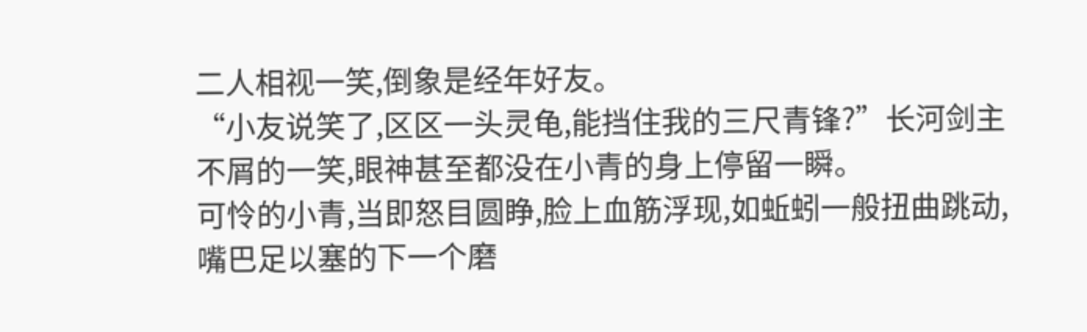二人相视一笑,倒象是经年好友。
“小友说笑了,区区一头灵龟,能挡住我的三尺青锋?”长河剑主不屑的一笑,眼神甚至都没在小青的身上停留一瞬。
可怜的小青,当即怒目圆睁,脸上血筋浮现,如蚯蚓一般扭曲跳动,嘴巴足以塞的下一个磨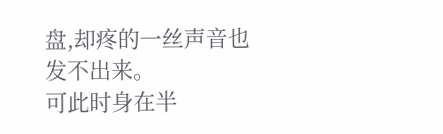盘,却疼的一丝声音也发不出来。
可此时身在半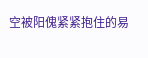空被阳傀紧紧抱住的易